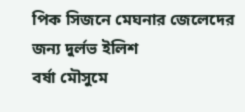পিক সিজনে মেঘনার জেলেদের জন্য দুর্লভ ইলিশ
বর্ষা মৌসুমে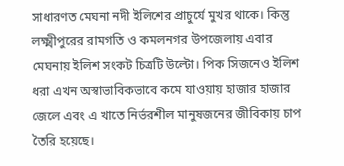সাধারণত মেঘনা নদী ইলিশের প্রাচুর্যে মুখর থাকে। কিন্তু লক্ষ্মীপুরের রামগতি ও কমলনগর উপজেলায় এবার মেঘনায় ইলিশ সংকট চিত্রটি উল্টো। পিক সিজনেও ইলিশ ধরা এখন অস্বাভাবিকভাবে কমে যাওয়ায় হাজার হাজার জেলে এবং এ খাতে নির্ভরশীল মানুষজনের জীবিকায় চাপ তৈরি হয়েছে।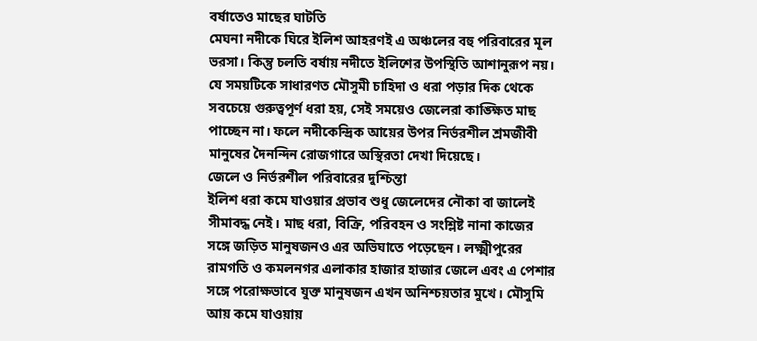বর্ষাতেও মাছের ঘাটতি
মেঘনা নদীকে ঘিরে ইলিশ আহরণই এ অঞ্চলের বহু পরিবারের মূল ভরসা। কিন্তু চলতি বর্ষায় নদীতে ইলিশের উপস্থিতি আশানুরূপ নয়। যে সময়টিকে সাধারণত মৌসুমী চাহিদা ও ধরা পড়ার দিক থেকে সবচেয়ে গুরুত্বপূর্ণ ধরা হয়, সেই সময়েও জেলেরা কাঙ্ক্ষিত মাছ পাচ্ছেন না। ফলে নদীকেন্দ্রিক আয়ের উপর নির্ভরশীল শ্রমজীবী মানুষের দৈনন্দিন রোজগারে অস্থিরতা দেখা দিয়েছে।
জেলে ও নির্ভরশীল পরিবারের দুশ্চিন্তা
ইলিশ ধরা কমে যাওয়ার প্রভাব শুধু জেলেদের নৌকা বা জালেই সীমাবদ্ধ নেই। মাছ ধরা, বিক্রি, পরিবহন ও সংশ্লিষ্ট নানা কাজের সঙ্গে জড়িত মানুষজনও এর অভিঘাতে পড়েছেন। লক্ষ্মীপুরের রামগতি ও কমলনগর এলাকার হাজার হাজার জেলে এবং এ পেশার সঙ্গে পরোক্ষভাবে যুক্ত মানুষজন এখন অনিশ্চয়তার মুখে। মৌসুমি আয় কমে যাওয়ায়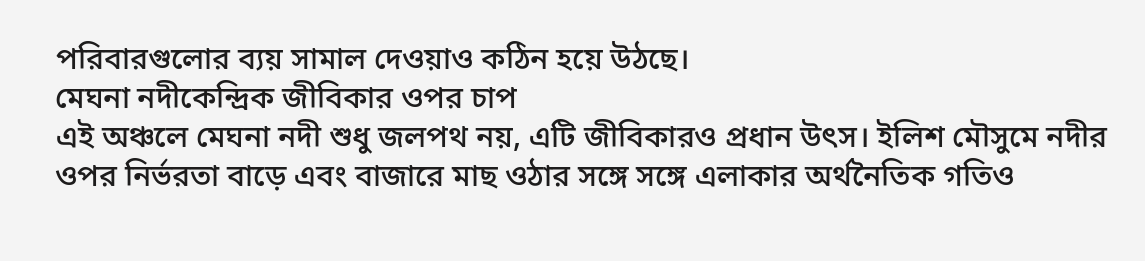পরিবারগুলোর ব্যয় সামাল দেওয়াও কঠিন হয়ে উঠছে।
মেঘনা নদীকেন্দ্রিক জীবিকার ওপর চাপ
এই অঞ্চলে মেঘনা নদী শুধু জলপথ নয়, এটি জীবিকারও প্রধান উৎস। ইলিশ মৌসুমে নদীর ওপর নির্ভরতা বাড়ে এবং বাজারে মাছ ওঠার সঙ্গে সঙ্গে এলাকার অর্থনৈতিক গতিও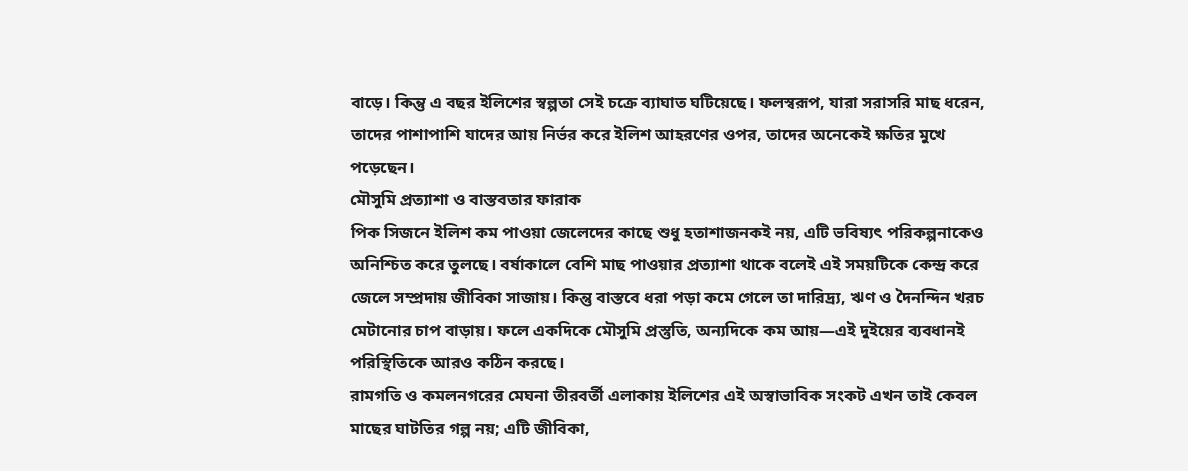বাড়ে। কিন্তু এ বছর ইলিশের স্বল্পতা সেই চক্রে ব্যাঘাত ঘটিয়েছে। ফলস্বরূপ, যারা সরাসরি মাছ ধরেন, তাদের পাশাপাশি যাদের আয় নির্ভর করে ইলিশ আহরণের ওপর, তাদের অনেকেই ক্ষতির মুখে পড়েছেন।
মৌসুমি প্রত্যাশা ও বাস্তবতার ফারাক
পিক সিজনে ইলিশ কম পাওয়া জেলেদের কাছে শুধু হতাশাজনকই নয়, এটি ভবিষ্যৎ পরিকল্পনাকেও অনিশ্চিত করে তুলছে। বর্ষাকালে বেশি মাছ পাওয়ার প্রত্যাশা থাকে বলেই এই সময়টিকে কেন্দ্র করে জেলে সম্প্রদায় জীবিকা সাজায়। কিন্তু বাস্তবে ধরা পড়া কমে গেলে তা দারিদ্র্য, ঋণ ও দৈনন্দিন খরচ মেটানোর চাপ বাড়ায়। ফলে একদিকে মৌসুমি প্রস্তুতি, অন্যদিকে কম আয়—এই দুইয়ের ব্যবধানই পরিস্থিতিকে আরও কঠিন করছে।
রামগতি ও কমলনগরের মেঘনা তীরবর্তী এলাকায় ইলিশের এই অস্বাভাবিক সংকট এখন তাই কেবল মাছের ঘাটতির গল্প নয়; এটি জীবিকা,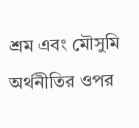শ্রম এবং মৌসুমি অর্থনীতির ওপর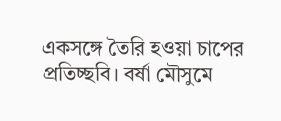একসঙ্গে তৈরি হওয়া চাপের প্রতিচ্ছবি। বর্ষা মৌসুমে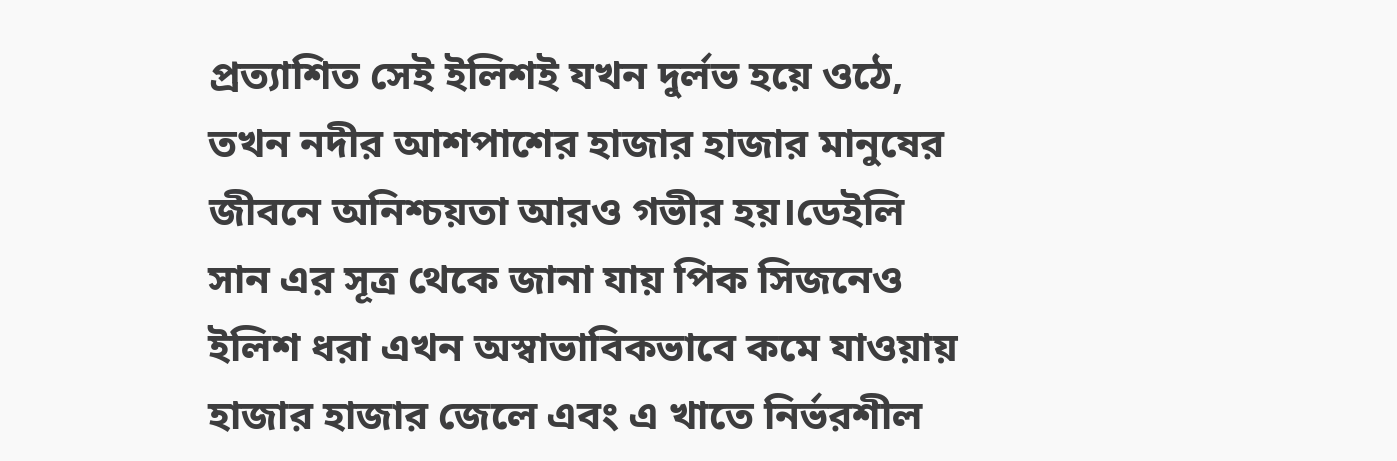প্রত্যাশিত সেই ইলিশই যখন দুর্লভ হয়ে ওঠে, তখন নদীর আশপাশের হাজার হাজার মানুষের জীবনে অনিশ্চয়তা আরও গভীর হয়।ডেইলি সান এর সূত্র থেকে জানা যায় পিক সিজনেও ইলিশ ধরা এখন অস্বাভাবিকভাবে কমে যাওয়ায় হাজার হাজার জেলে এবং এ খাতে নির্ভরশীল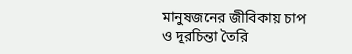মানুষজনের জীবিকায় চাপ ও দূরচিন্তা তৈরি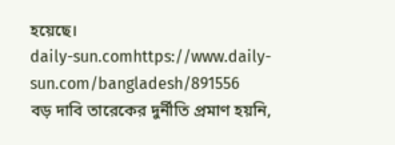হয়েছে।
daily-sun.comhttps://www.daily-sun.com/bangladesh/891556
বড় দাবি তারেকের দুর্নীতি প্রমাণ হয়নি,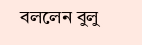বললেন বুলু